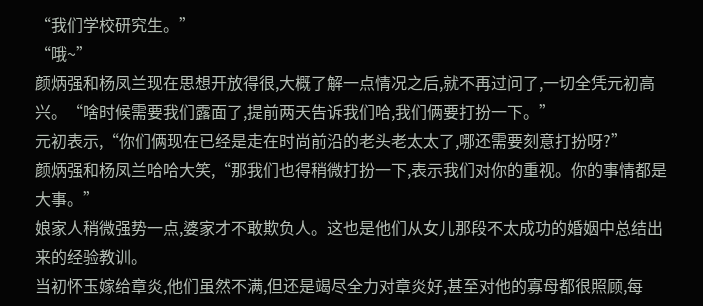“我们学校研究生。”
“哦~”
颜炳强和杨凤兰现在思想开放得很,大概了解一点情况之后,就不再过问了,一切全凭元初高兴。“啥时候需要我们露面了,提前两天告诉我们哈,我们俩要打扮一下。”
元初表示,“你们俩现在已经是走在时尚前沿的老头老太太了,哪还需要刻意打扮呀?”
颜炳强和杨凤兰哈哈大笑,“那我们也得稍微打扮一下,表示我们对你的重视。你的事情都是大事。”
娘家人稍微强势一点,婆家才不敢欺负人。这也是他们从女儿那段不太成功的婚姻中总结出来的经验教训。
当初怀玉嫁给章炎,他们虽然不满,但还是竭尽全力对章炎好,甚至对他的寡母都很照顾,每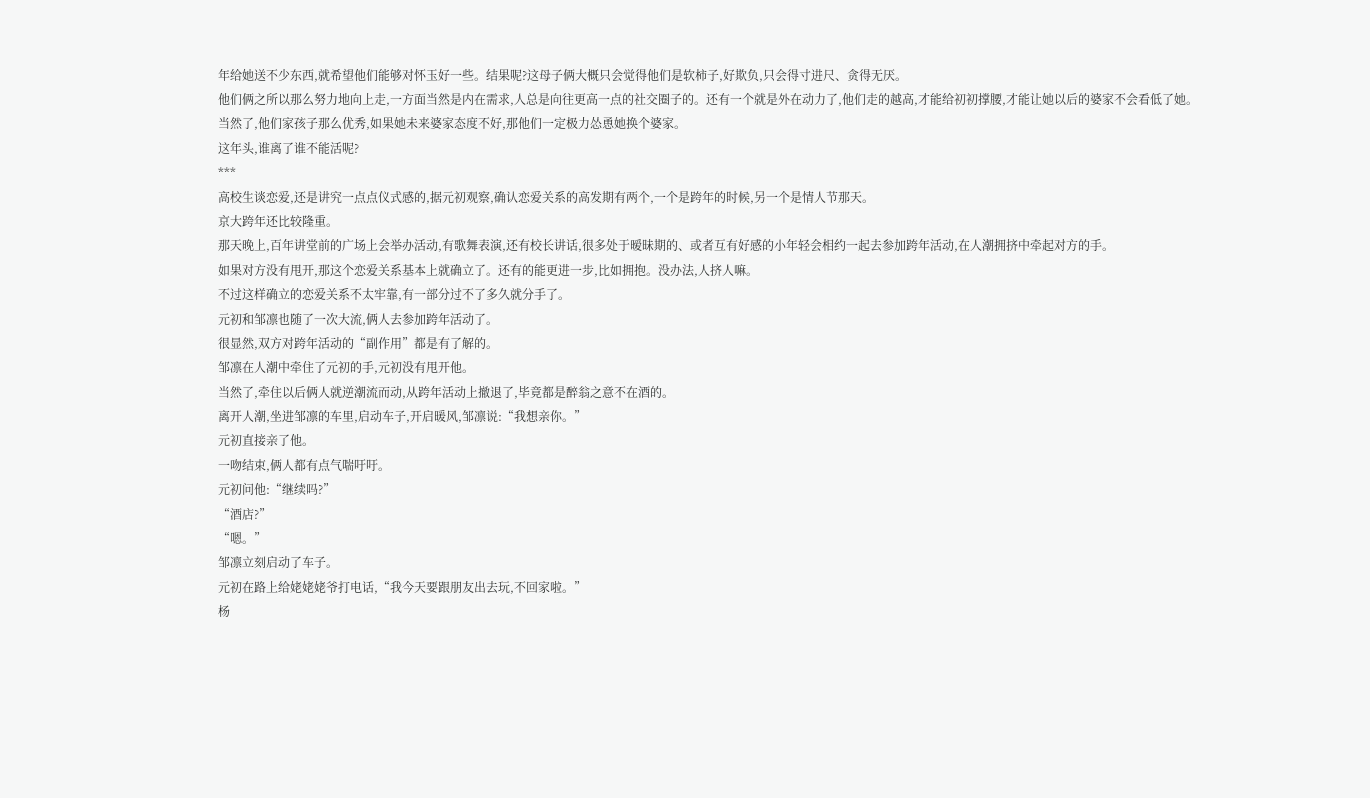年给她送不少东西,就希望他们能够对怀玉好一些。结果呢?这母子俩大概只会觉得他们是软柿子,好欺负,只会得寸进尺、贪得无厌。
他们俩之所以那么努力地向上走,一方面当然是内在需求,人总是向往更高一点的社交圈子的。还有一个就是外在动力了,他们走的越高,才能给初初撑腰,才能让她以后的婆家不会看低了她。
当然了,他们家孩子那么优秀,如果她未来婆家态度不好,那他们一定极力怂恿她换个婆家。
这年头,谁离了谁不能活呢?
***
高校生谈恋爱,还是讲究一点点仪式感的,据元初观察,确认恋爱关系的高发期有两个,一个是跨年的时候,另一个是情人节那天。
京大跨年还比较隆重。
那天晚上,百年讲堂前的广场上会举办活动,有歌舞表演,还有校长讲话,很多处于暧昧期的、或者互有好感的小年轻会相约一起去参加跨年活动,在人潮拥挤中牵起对方的手。
如果对方没有甩开,那这个恋爱关系基本上就确立了。还有的能更进一步,比如拥抱。没办法,人挤人嘛。
不过这样确立的恋爱关系不太牢靠,有一部分过不了多久就分手了。
元初和邹凛也随了一次大流,俩人去参加跨年活动了。
很显然,双方对跨年活动的“副作用”都是有了解的。
邹凛在人潮中牵住了元初的手,元初没有甩开他。
当然了,牵住以后俩人就逆潮流而动,从跨年活动上撤退了,毕竟都是醉翁之意不在酒的。
离开人潮,坐进邹凛的车里,启动车子,开启暖风,邹凛说:“我想亲你。”
元初直接亲了他。
一吻结束,俩人都有点气喘吁吁。
元初问他:“继续吗?”
“酒店?”
“嗯。”
邹凛立刻启动了车子。
元初在路上给姥姥姥爷打电话,“我今天要跟朋友出去玩,不回家啦。”
杨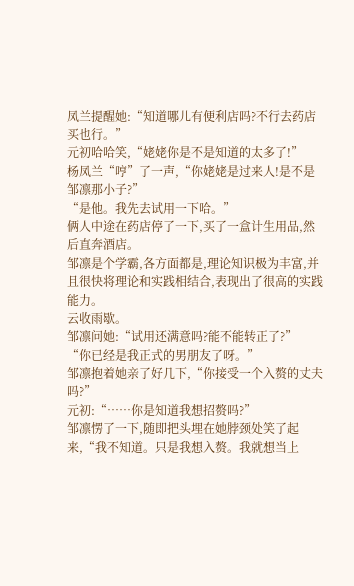凤兰提醒她:“知道哪儿有便利店吗?不行去药店买也行。”
元初哈哈笑,“姥姥你是不是知道的太多了!”
杨凤兰“哼”了一声,“你姥姥是过来人!是不是邹凛那小子?”
“是他。我先去试用一下哈。”
俩人中途在药店停了一下,买了一盒计生用品,然后直奔酒店。
邹凛是个学霸,各方面都是,理论知识极为丰富,并且很快将理论和实践相结合,表现出了很高的实践能力。
云收雨歇。
邹凛问她:“试用还满意吗?能不能转正了?”
“你已经是我正式的男朋友了呀。”
邹凛抱着她亲了好几下,“你接受一个入赘的丈夫吗?”
元初:“……你是知道我想招赘吗?”
邹凛愣了一下,随即把头埋在她脖颈处笑了起来,“我不知道。只是我想入赘。我就想当上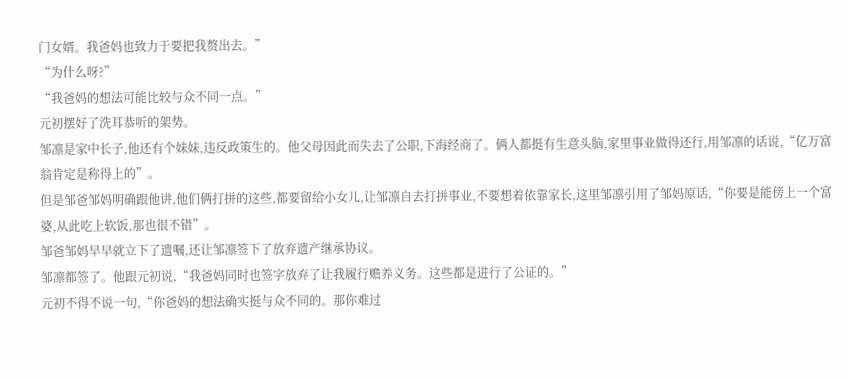门女婿。我爸妈也致力于要把我赘出去。”
“为什么呀?”
“我爸妈的想法可能比较与众不同一点。”
元初摆好了洗耳恭听的架势。
邹凛是家中长子,他还有个妹妹,违反政策生的。他父母因此而失去了公职,下海经商了。俩人都挺有生意头脑,家里事业做得还行,用邹凛的话说,“亿万富翁肯定是称得上的”。
但是邹爸邹妈明确跟他讲,他们俩打拼的这些,都要留给小女儿,让邹凛自去打拼事业,不要想着依靠家长,这里邹凛引用了邹妈原话,“你要是能傍上一个富婆,从此吃上软饭,那也很不错”。
邹爸邹妈早早就立下了遗嘱,还让邹凛签下了放弃遗产继承协议。
邹凛都签了。他跟元初说,“我爸妈同时也签字放弃了让我履行赡养义务。这些都是进行了公证的。”
元初不得不说一句,“你爸妈的想法确实挺与众不同的。那你难过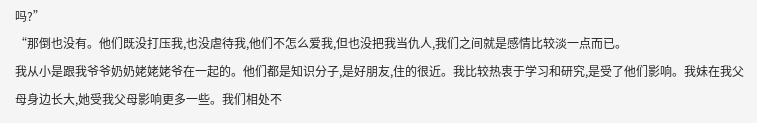吗?”
“那倒也没有。他们既没打压我,也没虐待我,他们不怎么爱我,但也没把我当仇人,我们之间就是感情比较淡一点而已。
我从小是跟我爷爷奶奶姥姥姥爷在一起的。他们都是知识分子,是好朋友,住的很近。我比较热衷于学习和研究,是受了他们影响。我妹在我父母身边长大,她受我父母影响更多一些。我们相处不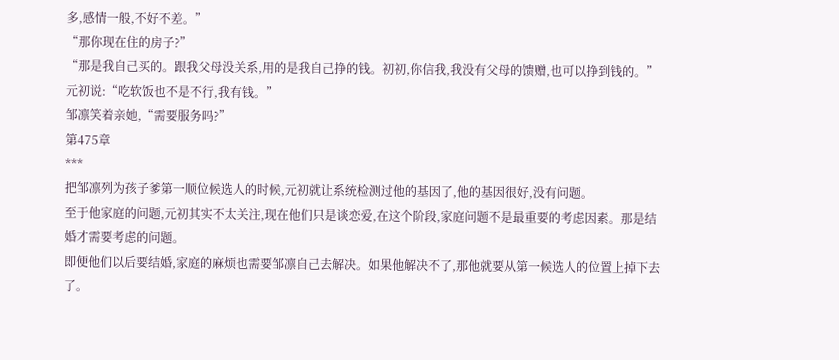多,感情一般,不好不差。”
“那你现在住的房子?”
“那是我自己买的。跟我父母没关系,用的是我自己挣的钱。初初,你信我,我没有父母的馈赠,也可以挣到钱的。”
元初说:“吃软饭也不是不行,我有钱。”
邹凛笑着亲她,“需要服务吗?”
第475章
***
把邹凛列为孩子爹第一顺位候选人的时候,元初就让系统检测过他的基因了,他的基因很好,没有问题。
至于他家庭的问题,元初其实不太关注,现在他们只是谈恋爱,在这个阶段,家庭问题不是最重要的考虑因素。那是结婚才需要考虑的问题。
即便他们以后要结婚,家庭的麻烦也需要邹凛自己去解决。如果他解决不了,那他就要从第一候选人的位置上掉下去了。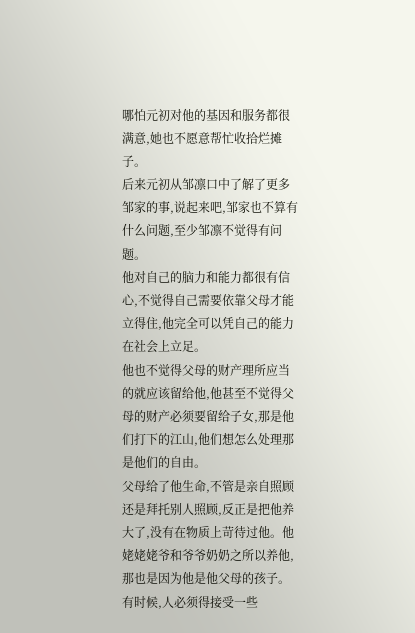哪怕元初对他的基因和服务都很满意,她也不愿意帮忙收拾烂摊子。
后来元初从邹凛口中了解了更多邹家的事,说起来吧,邹家也不算有什么问题,至少邹凛不觉得有问题。
他对自己的脑力和能力都很有信心,不觉得自己需要依靠父母才能立得住,他完全可以凭自己的能力在社会上立足。
他也不觉得父母的财产理所应当的就应该留给他,他甚至不觉得父母的财产必须要留给子女,那是他们打下的江山,他们想怎么处理那是他们的自由。
父母给了他生命,不管是亲自照顾还是拜托别人照顾,反正是把他养大了,没有在物质上苛待过他。他姥姥姥爷和爷爷奶奶之所以养他,那也是因为他是他父母的孩子。
有时候,人必须得接受一些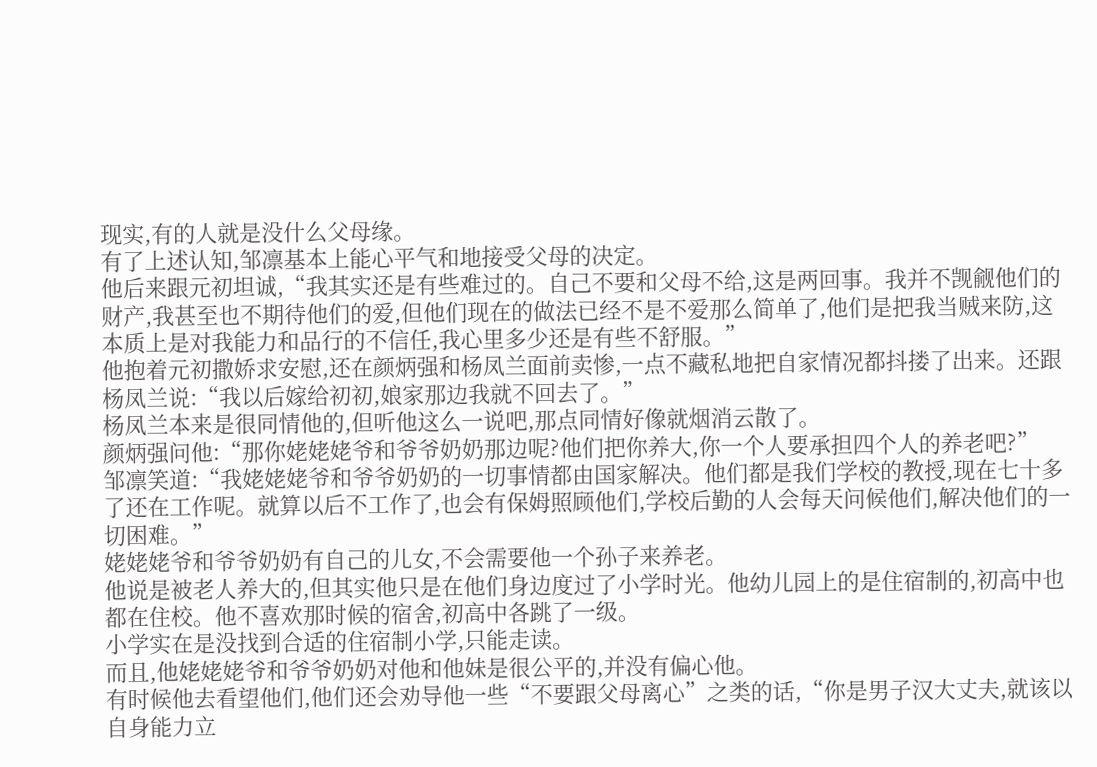现实,有的人就是没什么父母缘。
有了上述认知,邹凛基本上能心平气和地接受父母的决定。
他后来跟元初坦诚,“我其实还是有些难过的。自己不要和父母不给,这是两回事。我并不觊觎他们的财产,我甚至也不期待他们的爱,但他们现在的做法已经不是不爱那么简单了,他们是把我当贼来防,这本质上是对我能力和品行的不信任,我心里多少还是有些不舒服。”
他抱着元初撒娇求安慰,还在颜炳强和杨凤兰面前卖惨,一点不藏私地把自家情况都抖搂了出来。还跟杨凤兰说:“我以后嫁给初初,娘家那边我就不回去了。”
杨凤兰本来是很同情他的,但听他这么一说吧,那点同情好像就烟消云散了。
颜炳强问他:“那你姥姥姥爷和爷爷奶奶那边呢?他们把你养大,你一个人要承担四个人的养老吧?”
邹凛笑道:“我姥姥姥爷和爷爷奶奶的一切事情都由国家解决。他们都是我们学校的教授,现在七十多了还在工作呢。就算以后不工作了,也会有保姆照顾他们,学校后勤的人会每天问候他们,解决他们的一切困难。”
姥姥姥爷和爷爷奶奶有自己的儿女,不会需要他一个孙子来养老。
他说是被老人养大的,但其实他只是在他们身边度过了小学时光。他幼儿园上的是住宿制的,初高中也都在住校。他不喜欢那时候的宿舍,初高中各跳了一级。
小学实在是没找到合适的住宿制小学,只能走读。
而且,他姥姥姥爷和爷爷奶奶对他和他妹是很公平的,并没有偏心他。
有时候他去看望他们,他们还会劝导他一些“不要跟父母离心”之类的话,“你是男子汉大丈夫,就该以自身能力立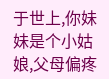于世上,你妹妹是个小姑娘,父母偏疼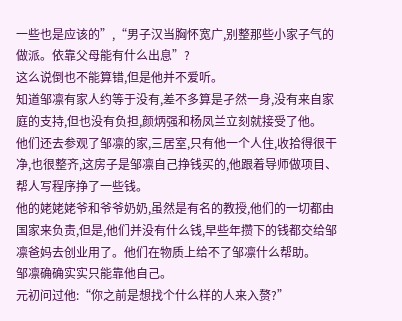一些也是应该的”,“男子汉当胸怀宽广,别整那些小家子气的做派。依靠父母能有什么出息”?
这么说倒也不能算错,但是他并不爱听。
知道邹凛有家人约等于没有,差不多算是孑然一身,没有来自家庭的支持,但也没有负担,颜炳强和杨凤兰立刻就接受了他。
他们还去参观了邹凛的家,三居室,只有他一个人住,收拾得很干净,也很整齐,这房子是邹凛自己挣钱买的,他跟着导师做项目、帮人写程序挣了一些钱。
他的姥姥姥爷和爷爷奶奶,虽然是有名的教授,他们的一切都由国家来负责,但是,他们并没有什么钱,早些年攒下的钱都交给邹凛爸妈去创业用了。他们在物质上给不了邹凛什么帮助。
邹凛确确实实只能靠他自己。
元初问过他:“你之前是想找个什么样的人来入赘?”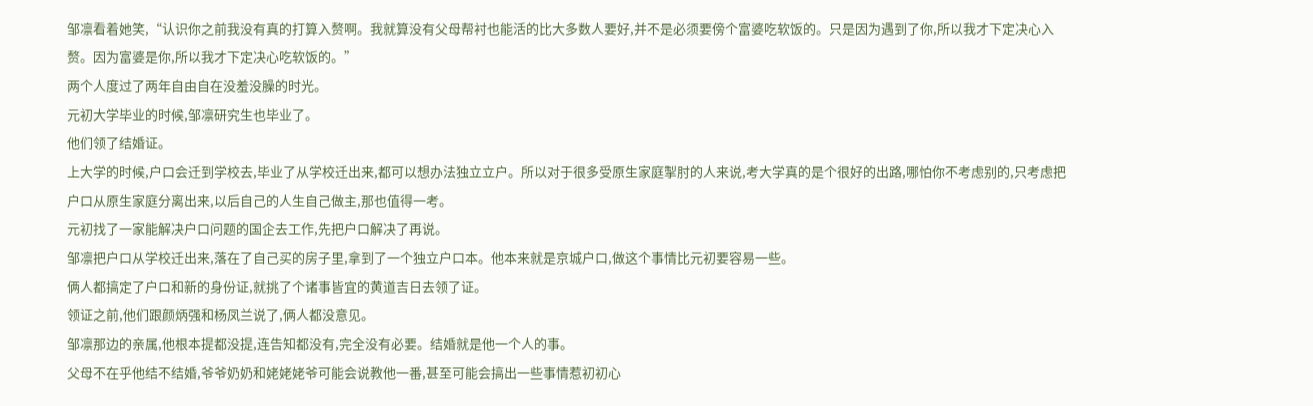邹凛看着她笑,“认识你之前我没有真的打算入赘啊。我就算没有父母帮衬也能活的比大多数人要好,并不是必须要傍个富婆吃软饭的。只是因为遇到了你,所以我才下定决心入赘。因为富婆是你,所以我才下定决心吃软饭的。”
两个人度过了两年自由自在没羞没臊的时光。
元初大学毕业的时候,邹凛研究生也毕业了。
他们领了结婚证。
上大学的时候,户口会迁到学校去,毕业了从学校迁出来,都可以想办法独立立户。所以对于很多受原生家庭掣肘的人来说,考大学真的是个很好的出路,哪怕你不考虑别的,只考虑把户口从原生家庭分离出来,以后自己的人生自己做主,那也值得一考。
元初找了一家能解决户口问题的国企去工作,先把户口解决了再说。
邹凛把户口从学校迁出来,落在了自己买的房子里,拿到了一个独立户口本。他本来就是京城户口,做这个事情比元初要容易一些。
俩人都搞定了户口和新的身份证,就挑了个诸事皆宜的黄道吉日去领了证。
领证之前,他们跟颜炳强和杨凤兰说了,俩人都没意见。
邹凛那边的亲属,他根本提都没提,连告知都没有,完全没有必要。结婚就是他一个人的事。
父母不在乎他结不结婚,爷爷奶奶和姥姥姥爷可能会说教他一番,甚至可能会搞出一些事情惹初初心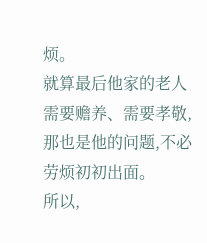烦。
就算最后他家的老人需要赡养、需要孝敬,那也是他的问题,不必劳烦初初出面。
所以,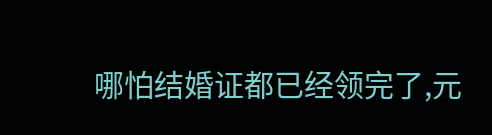哪怕结婚证都已经领完了,元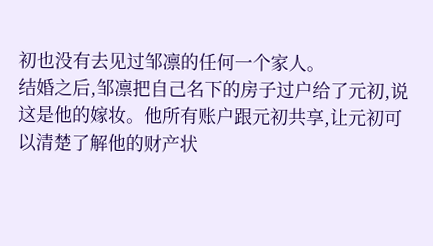初也没有去见过邹凛的任何一个家人。
结婚之后,邹凛把自己名下的房子过户给了元初,说这是他的嫁妆。他所有账户跟元初共享,让元初可以清楚了解他的财产状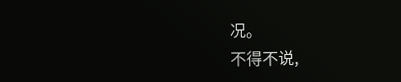况。
不得不说,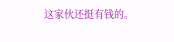这家伙还挺有钱的。